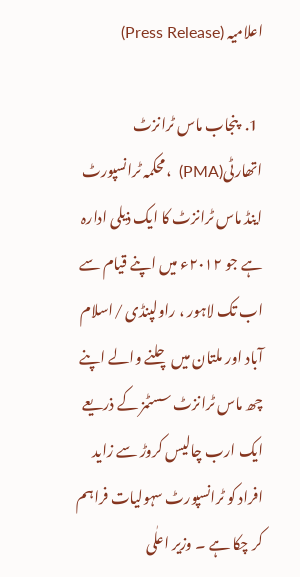اعلامیہ (Press Release)

  1.  پنجاب ماس ٹرانزٹ اتھارٹی(PMA)  ،محکمہ ٹرانسپورٹ اینڈ ماس ٹرانزٹ کا ایک ذیلی ادارہ ہے جو ۲۰۱۲ء میں اپنے قیام سے اب تک لاہور ، راولپنڈی /اسلام آباد اور ملتان میں چلنے والے اپنے چھ ماس ٹرانزٹ سسٹمز کے ذریعے ایک ارب چالیس کروڑ سے زاید افراد کو ٹرانسپورٹ سہولیات فراہم کر چکا ہے ۔ وزیر اعلٰی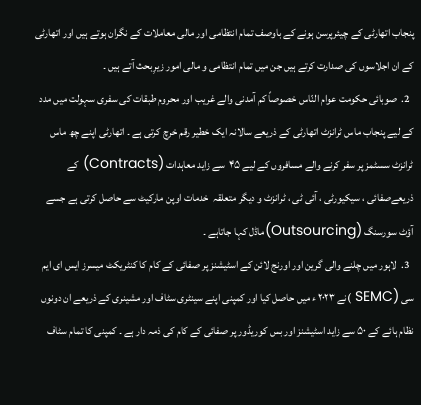پنجاب اتھارٹی کے چیئرپرسن ہونے کے باوصف تمام انتظامی اور مالی معاملات کے نگران ہوتے ہیں اور اتھارٹی کے ان اجلاسوں کی صدارت کرتے ہیں جن میں تمام انتظامی و مالی امور زیرِبحث آتے ہیں ۔
  2.  صوبائی حکومت عوام النّاس خصوصاً کم آمدنی والے غریب اور محروم طبقات کی سفری سہولت میں مدد کے لیے پنجاب ماس ٹرانزٹ اتھارٹی کے ذریعے سالانہ ایک خطیر رقم خرچ کرتی ہے ۔ اتھارٹی اپنے چھ ماس ٹرانزٹ سسٹمز پر سفر کرنے والے مسافروں کے لیے ۴۵  سے زاید معاہدات (Contracts) کے ذریعےصفائی ، سیکیورٹی ، آئی ٹی ، ٹرانزٹ و دیگر متعلقہ  خدمات اوپن مارکیٹ سے حاصل کرتی ہے جسے آؤٹ سورسنگ (Outsourcing)ماڈل کہا جاتاہے ۔
  3.  لاہور میں چلنے والی گرین اور اورنج لائن کے اسٹیشنز پر صفائی کے کام کا کنٹریکٹ میسرز ایس ای ایم سی (SEMC )نے ۲۰۲۳ ء میں حاصل کیا اور کمپنی اپنے سینٹری سٹاف اور مشینری کے ذریعے ان دونوں نظام ہائے کے ۵۰ سے زاید اسٹیشنز اور بس کوریڈور پر صفائی کے کام کی ذمہ دار ہے ۔ کمپنی کا تمام سٹاف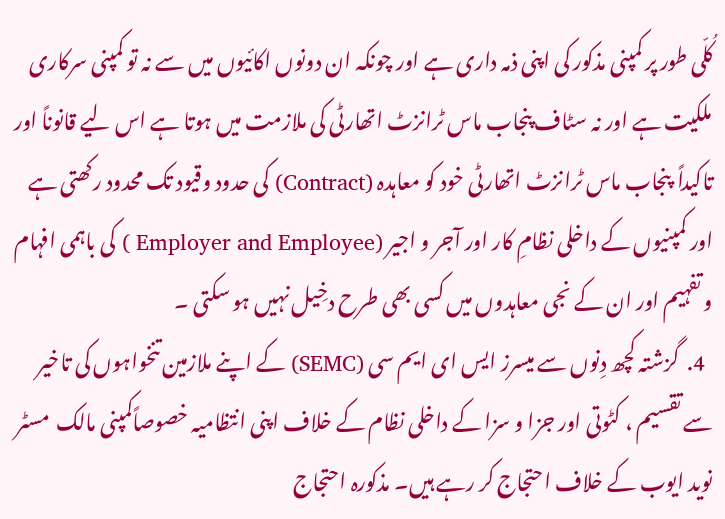کُلّی طور پر کمپنی مذکور کی اپنی ذمہ داری ہے اور چونکہ ان دونوں اکائیوں میں سے نہ تو کمپنی سرکاری ملکیت ہے اور نہ سٹاف پنجاب ماس ٹرانزٹ اتھارٹی کی ملازمت میں ہوتا ہے اس لیے قانوناً اور تاکیداً  پنجاب ماس ٹرانزٹ اتھارٹی خود کو معاہدہ (Contract) کی حدود وقیود تک محدود رکھتی ہے اور کمپنیوں کے داخلی نظامِ کار اور آجر و اجیر (Employer and Employee ) کی باہمی افہام و تفہیم اور ان کے نجی معاہدوں میں کسی بھی طرح دخِیل نہیں ہو سکتی ۔
  4.  گزشتہ کچھ دِنوں سے میسرز ایس ای ایم سی (SEMC) کے اپنے ملازمین تنخواہوں کی تاخیر سے تقسیم ، کٹوتی اور جزا و سزا کے داخلی نظام کے خلاف اپنی انتظامیہ خصوصاًکمپنی مالک  مسٹر نوید ایوب کے خلاف احتجاج کر رہے ہیں۔ مذکورہ احتجاج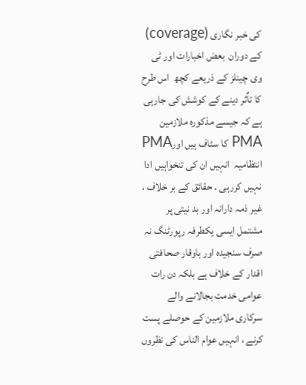کی خبر نگاری (coverage) کے دوران  بعض اخبارات اور ٹی وی چینلز کے ذریعے کچھ  اس طرح کا تاٌثر دینے کے کوشش کی جارہی ہے کہ جیسے مذکورہ ملازمین PMA کا سٹاف ہیں اورPMA انتظامیہ  انہیں ان کی تنخواہیں ادا نہیں کررہی ۔ حقائق کے بر خلاف ، غیر ذمہ دارانہ اور بد نیتی پر مشتمل ایسی یکطرفہ رپورٹنگ نہ صرف سنجیدہ اور باوقار صحافتی اقدار کے خلاف ہے بلکہ دن رات عوامی خدمت بجالانے والے سرکاری ملازمین کے حوصلے پست کرنے ، انہیں عوام الناس کی نظروں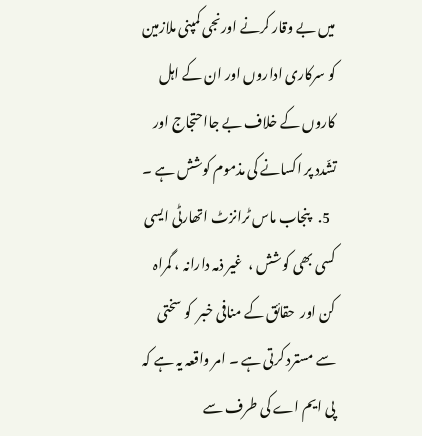میں بے وقار کرنے اورنجی کمپنی ملازمین کو سرکاری اداروں اور ان کے اہل کاروں کے خلاف بے جااحتجاج اور تشّدد پر اکسانے کی مذموم کوشش ہے ۔
  5.   پنجاب ماس ٹرانزٹ اتھارٹی ایسی کسی بھی کوشش ،  غیر ذمہ دارانہ ، گمراہ کن اور  حقائق کے منافی خبر  کو سختی سے مسترد کرتی ہے ۔ امر واقعہ یہ ہے کہ پی ایم اے کی طرف سے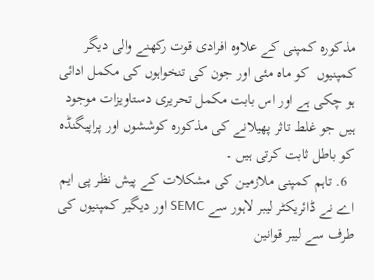مذکورہ کمپنی کے علاوہ افرادی قوت رکھنے والی دیگر کمپنیوں  کو ماہ مئی اور جون کی تنخواہوں کی مکمل ادائی ہو چکی ہے اور اس بابت مکمل تحریری دستاویزات موجود ہیں جو غلط تاثر پھیلانے کی مذکورہ کوششوں اور پراپیگنڈہ  کو باطل ثابت کرتی ہیں ۔
  6. تاہم کمپنی ملازمین کی مشکلات کے پیش نظر پی ایم اے نے ڈائریکٹر لیبر لاہور سے SEMC اور دیگیر کمپنیوں کی طرف سے لیبر قوانین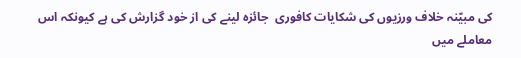کی مبیّنہ خلاف ورزیوں کی شکایات کافوری  جائزہ لینے کی از خود گزارش کی ہے کیونکہ اس معاملے میں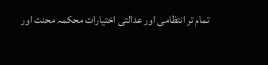تمام تر انتظامی اور عدالتی اختیارات محکمہ محنت اور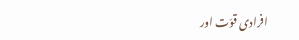افرادی قوّت اور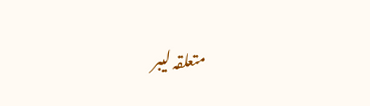متعلقہ لیبر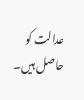عدالت کو حاصل ہیں۔